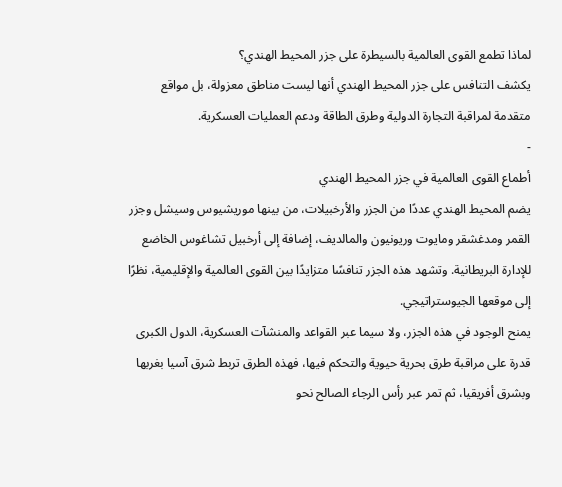لماذا تطمع القوى العالمية بالسيطرة على جزر المحيط الهندي؟
يكشف التنافس على جزر المحيط الهندي أنها ليست مناطق معزولة، بل مواقع متقدمة لمراقبة التجارة الدولية وطرق الطاقة ودعم العمليات العسكرية.
-
أطماع القوى العالمية في جزر المحيط الهندي
يضم المحيط الهندي عددًا من الجزر والأرخبيلات، من بينها موريشيوس وسيشل وجزر القمر ومدغشقر ومايوت وريونيون والمالديف، إضافة إلى أرخبيل تشاغوس الخاضع للإدارة البريطانية. وتشهد هذه الجزر تنافسًا متزايدًا بين القوى العالمية والإقليمية، نظرًا إلى موقعها الجيوستراتيجي.
يمنح الوجود في هذه الجزر، ولا سيما عبر القواعد والمنشآت العسكرية، الدول الكبرى قدرة على مراقبة طرق بحرية حيوية والتحكم فيها، فهذه الطرق تربط شرق آسيا بغربها وبشرق أفريقيا، ثم تمر عبر رأس الرجاء الصالح نحو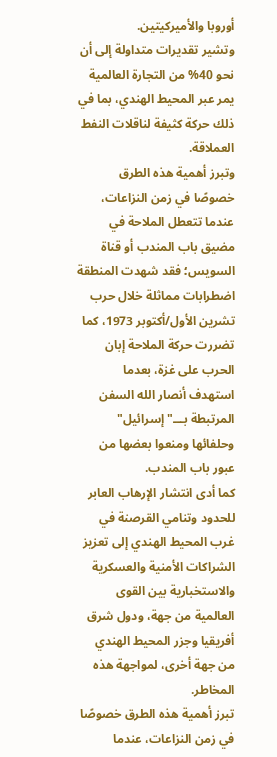أوروبا والأميركيتين.
وتشير تقديرات متداولة إلى أن نحو 40% من التجارة العالمية يمر عبر المحيط الهندي، بما في ذلك حركة كثيفة لناقلات النفط العملاقة.
وتبرز أهمية هذه الطرق خصوصًا في زمن النزاعات، عندما تتعطل الملاحة في مضيق باب المندب أو قناة السويس؛ فقد شهدت المنطقة اضطرابات مماثلة خلال حرب تشرين الأول/أكتوبر 1973، كما تضررت حركة الملاحة إبان الحرب على غزة، بعدما استهدف أنصار الله السفن المرتبطة بـــ"إسرائيل" وحلفائها ومنعوا بعضها من عبور باب المندب.
كما أدى انتشار الإرهاب العابر للحدود وتنامي القرصنة في غرب المحيط الهندي إلى تعزيز الشراكات الأمنية والعسكرية والاستخبارية بين القوى العالمية من جهة، ودول شرق أفريقيا وجزر المحيط الهندي من جهة أخرى، لمواجهة هذه المخاطر.
تبرز أهمية هذه الطرق خصوصًا في زمن النزاعات، عندما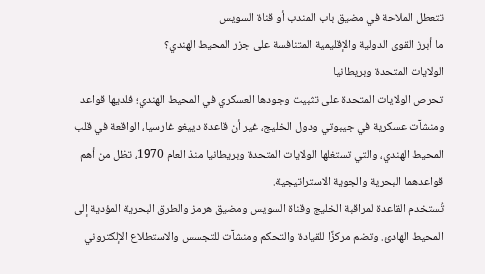تتعطل الملاحة في مضيق باب المندب أو قناة السويس
ما أبرز القوى الدولية والإقليمية المتنافسة على جزر المحيط الهندي؟
الولايات المتحدة وبريطانيا
تحرص الولايات المتحدة على تثبيت وجودها العسكري في المحيط الهندي؛ فلديها قواعد ومنشآت عسكرية في جيبوتي ودول الخليج، غير أن قاعدة دييغو غارسيا، الواقعة في قلب المحيط الهندي، والتي تستغلها الولايات المتحدة وبريطانيا منذ العام 1970، تظل من أهم قواعدهما البحرية والجوية الاستراتيجية.
تُستخدم القاعدة لمراقبة الخليج وقناة السويس ومضيق هرمز والطرق البحرية المؤدية إلى المحيط الهادئ. وتضم مركزًا للقيادة والتحكم ومنشآت للتجسس والاستطلاع الإلكتروني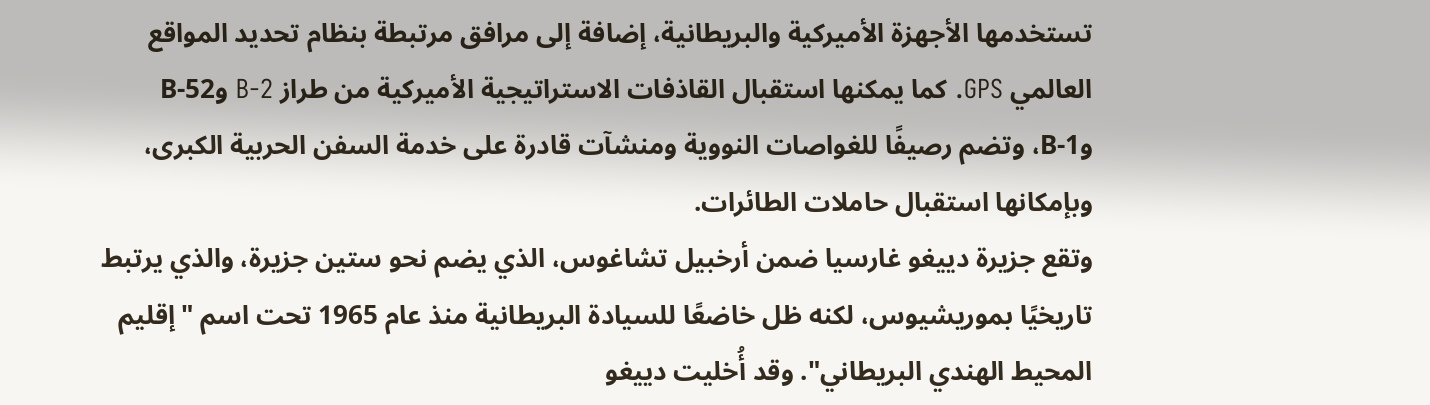تستخدمها الأجهزة الأميركية والبريطانية، إضافة إلى مرافق مرتبطة بنظام تحديد المواقع العالمي GPS. كما يمكنها استقبال القاذفات الاستراتيجية الأميركية من طراز B-2 وB-52 وB-1، وتضم رصيفًا للغواصات النووية ومنشآت قادرة على خدمة السفن الحربية الكبرى، وبإمكانها استقبال حاملات الطائرات.
وتقع جزيرة دييغو غارسيا ضمن أرخبيل تشاغوس، الذي يضم نحو ستين جزيرة، والذي يرتبط تاريخيًا بموريشيوس، لكنه ظل خاضعًا للسيادة البريطانية منذ عام 1965 تحت اسم "إقليم المحيط الهندي البريطاني". وقد أُخليت دييغو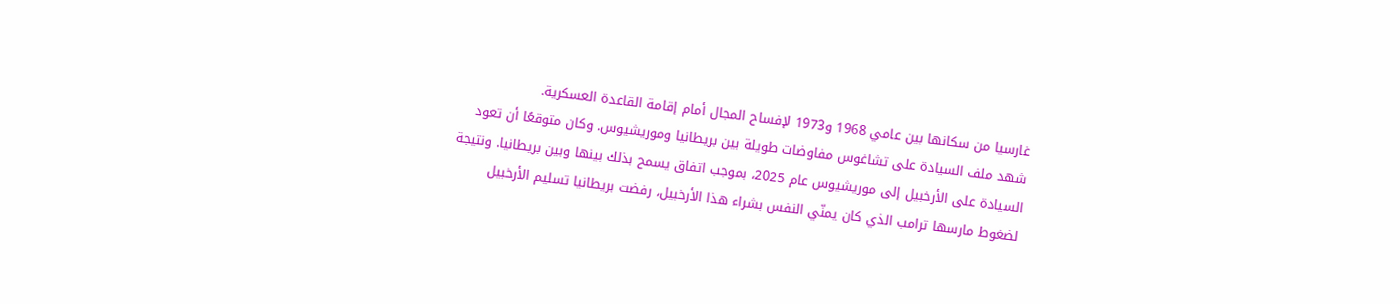غارسيا من سكانها بين عامي 1968 و1973 لإفساح المجال أمام إقامة القاعدة العسكرية.
شهد ملف السيادة على تشاغوس مفاوضات طويلة بين بريطانيا وموريشيوس. وكان متوقعًا أن تعود السيادة على الأرخبيل إلى موريشيوس عام 2025، بموجب اتفاق يسمح بذلك بينها وبين بريطانيا. ونتيجة لضغوط مارسها ترامب الذي كان يمنّي النفس بشراء هذا الأرخبيل، رفضت بريطانيا تسليم الأرخبيل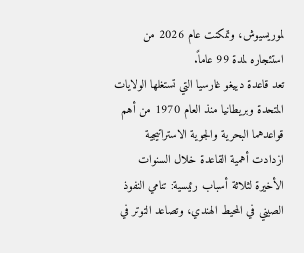لموريسيوش، وتمكنت عام 2026 من استئجاره لمدة 99 عاماً.
تعد قاعدة دييغو غارسيا التي تستغلها الولايات المتحدة وبريطانيا منذ العام 1970 من أهم قواعدهما البحرية والجوية الاستراتيجية
ازدادت أهمية القاعدة خلال السنوات الأخيرة لثلاثة أسباب رئيسية: تنامي النفوذ الصيني في المحيط الهندي، وتصاعد التوتر في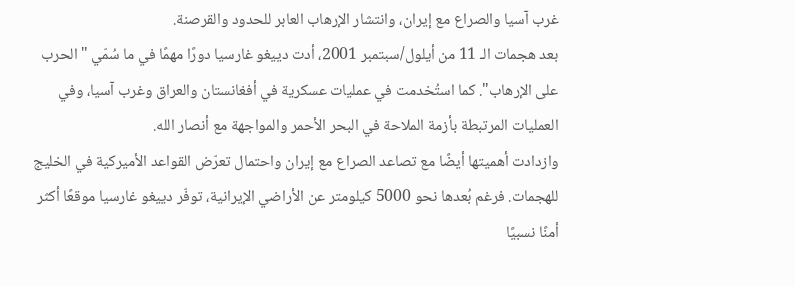غرب آسيا والصراع مع إيران، وانتشار الإرهاب العابر للحدود والقرصنة.
بعد هجمات الـ 11 من أيلول/سبتمبر 2001، أدت دييغو غارسيا دورًا مهمًا في ما سُمّي "الحرب على الإرهاب". كما استُخدمت في عمليات عسكرية في أفغانستان والعراق وغرب آسيا، وفي العمليات المرتبطة بأزمة الملاحة في البحر الأحمر والمواجهة مع أنصار الله.
وازدادت أهميتها أيضًا مع تصاعد الصراع مع إيران واحتمال تعرّض القواعد الأميركية في الخليج للهجمات. فرغم بُعدها نحو 5000 كيلومتر عن الأراضي الإيرانية، توفّر دييغو غارسيا موقعًا أكثر أمنًا نسبيًا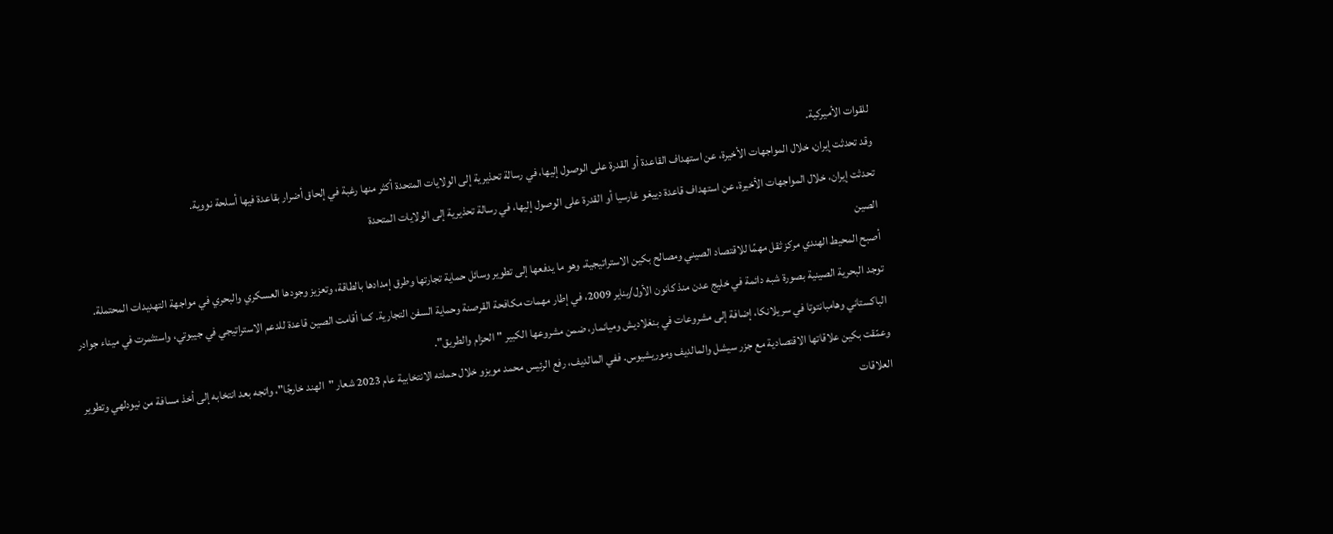للقوات الأميركية.
وقد تحدثت إيران، خلال المواجهات الأخيرة، عن استهداف القاعدة أو القدرة على الوصول إليها، في رسالة تحذيرية إلى الولايات المتحدة أكثر منها رغبة في إلحاق أضرار بقاعدة فيها أسلحة نووية.
تحدثت إيران، خلال المواجهات الأخيرة، عن استهداف قاعدة دييغو غارسيا أو القدرة على الوصول إليها، في رسالة تحذيرية إلى الولايات المتحدة
الصين
أصبح المحيط الهندي مركز ثقل مهمًا للاقتصاد الصيني ومصالح بكين الاستراتيجية، وهو ما يدفعها إلى تطوير وسائل حماية تجارتها وطرق إمدادها بالطاقة، وتعزيز وجودها العسكري والبحري في مواجهة التهديدات المحتملة.
توجد البحرية الصينية بصورة شبه دائمة في خليج عدن منذ كانون الأول/يناير 2009، في إطار مهمات مكافحة القرصنة وحماية السفن التجارية. كما أقامت الصين قاعدة للدعم الاستراتيجي في جيبوتي، واستثمرت في ميناء جوادر الباكستاني وهامبانتوتا في سريلانكا، إضافة إلى مشروعات في بنغلاديش وميانمار، ضمن مشروعها الكبير "الحزام والطريق".
وعمّقت بكين علاقاتها الاقتصادية مع جزر سيشل والمالديف وموريشيوس. ففي المالديف، رفع الرئيس محمد مويزو خلال حملته الانتخابية عام 2023 شعار "الهند خارجًا"، واتجه بعد انتخابه إلى أخذ مسافة من نيودلهي وتطوير العلاقات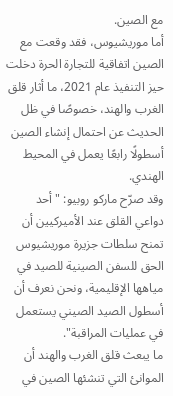مع الصين.
أما موريشيوس، فقد وقعت مع الصين اتفاقية للتجارة الحرة دخلت حيز التنفيذ عام 2021، ما أثار قلق الغرب والهند، خصوصًا في ظل الحديث عن احتمال إنشاء الصين أسطولًا رابعًا يعمل في المحيط الهندي.
وقد صرّح ماركو روبيو: "أحد دواعي القلق عند الأميركيين أن تمنح سلطات جزيرة موريشيوس الحق للسفن الصينية للصيد في مياهها الإقليمية، ونحن نعرف أن أسطول الصيد الصيني يستعمل في عمليات المراقبة".
ما يبعث قلق الغرب والهند أن الموانئ التي تنشئها الصين في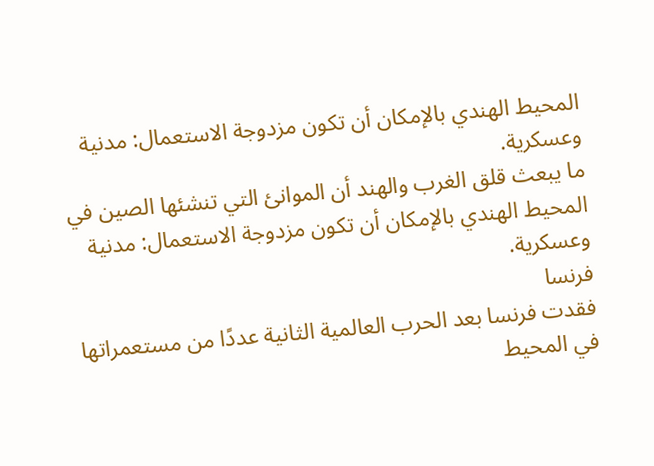المحيط الهندي بالإمكان أن تكون مزدوجة الاستعمال: مدنية وعسكرية.
ما يبعث قلق الغرب والهند أن الموانئ التي تنشئها الصين في المحيط الهندي بالإمكان أن تكون مزدوجة الاستعمال: مدنية وعسكرية.
فرنسا
فقدت فرنسا بعد الحرب العالمية الثانية عددًا من مستعمراتها في المحيط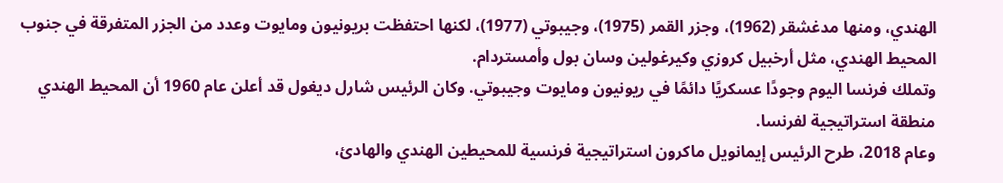الهندي، ومنها مدغشقر (1962)، وجزر القمر (1975)، وجيبوتي (1977)، لكنها احتفظت بريونيون ومايوت وعدد من الجزر المتفرقة في جنوب المحيط الهندي، مثل أرخبيل كروزي وكيرغولين وسان بول وأمستردام.
وتملك فرنسا اليوم وجودًا عسكريًا دائمًا في ريونيون ومايوت وجيبوتي. وكان الرئيس شارل ديغول قد أعلن عام 1960 أن المحيط الهندي منطقة استراتيجية لفرنسا.
وعام 2018، طرح الرئيس إيمانويل ماكرون استراتيجية فرنسية للمحيطين الهندي والهادئ،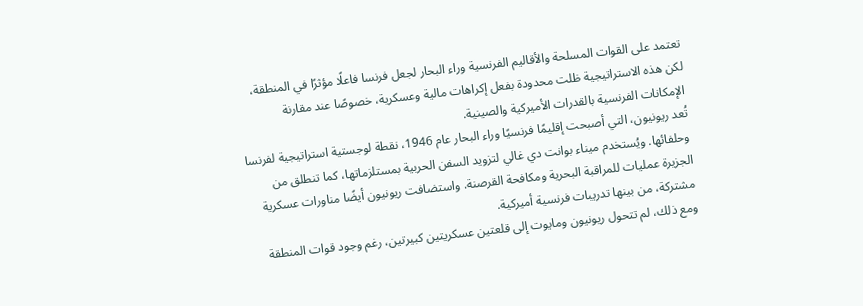تعتمد على القوات المسلحة والأقاليم الفرنسية وراء البحار لجعل فرنسا فاعلًا مؤثرًا في المنطقة، لكن هذه الاستراتيجية ظلت محدودة بفعل إكراهات مالية وعسكرية، خصوصًا عند مقارنة الإمكانات الفرنسية بالقدرات الأميركية والصينية.
تُعد ريونيون، التي أصبحت إقليمًا فرنسيًا وراء البحار عام 1946، نقطة لوجستية استراتيجية لفرنسا وحلفائها. ويُستخدم ميناء بوانت دي غالي لتزويد السفن الحربية بمستلزماتها، كما تنطلق من الجزيرة عمليات للمراقبة البحرية ومكافحة القرصنة. واستضافت ريونيون أيضًا مناورات عسكرية مشتركة، من بينها تدريبات فرنسية أميركية.
ومع ذلك، لم تتحول ريونيون ومايوت إلى قلعتين عسكريتين كبيرتين، رغم وجود قوات المنطقة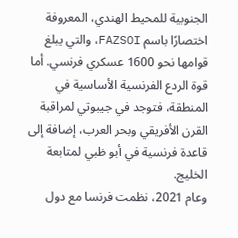الجنوبية للمحيط الهندي، المعروفة اختصارًا باسم FAZSOI، والتي يبلغ قوامها نحو 1600 عسكري فرنسي. أما قوة الردع الفرنسية الأساسية في المنطقة، فتوجد في جيبوتي لمراقبة القرن الأفريقي وبحر العرب، إضافة إلى قاعدة فرنسية في أبو ظبي لمتابعة الخليج.
وعام 2021، نظمت فرنسا مع دول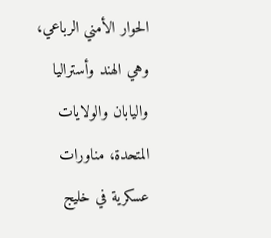الحوار الأمني الرباعي، وهي الهند وأستراليا واليابان والولايات المتحدة، مناورات عسكرية في خليج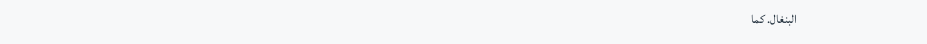البنغال. كما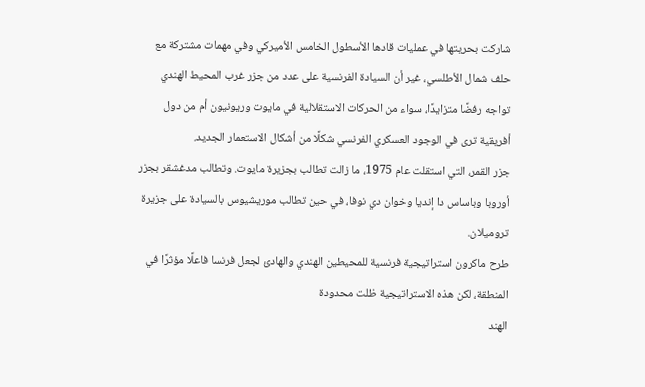شاركت بحريتها في عمليات قادها الأسطول الخامس الأميركي وفي مهمات مشتركة مع حلف شمال الأطلسي، غير أن السيادة الفرنسية على عدد من جزر غرب المحيط الهندي تواجه رفضًا متزايدًا، سواء من الحركات الاستقلالية في مايوت وريونيون أم من دول أفريقية ترى في الوجود العسكري الفرنسي شكلًا من أشكال الاستعمار الجديد.
جزر القمر، التي استقلت عام 1975، ما زالت تطالب بجزيرة مايوت. وتطالب مدغشقر بجزر أوروبا وباساس دا إنديا وخوان دي نوفا، في حين تطالب موريشيوس بالسيادة على جزيرة تروميلان.
طرح ماكرون استراتيجية فرنسية للمحيطين الهندي والهادئ لجعل فرنسا فاعلًا مؤثرًا في المنطقة، لكن هذه الاستراتيجية ظلت محدودة
الهند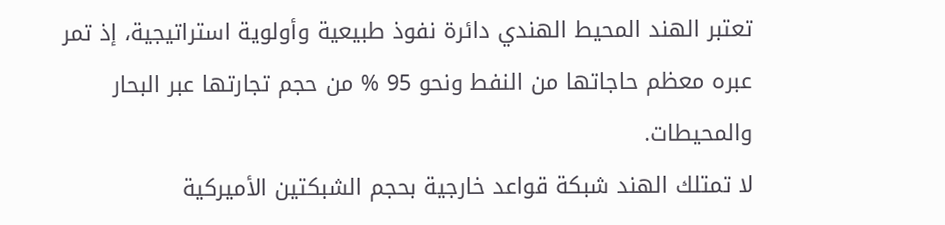تعتبر الهند المحيط الهندي دائرة نفوذ طبيعية وأولوية استراتيجية، إذ تمر عبره معظم حاجاتها من النفط ونحو 95 % من حجم تجارتها عبر البحار والمحيطات.
لا تمتلك الهند شبكة قواعد خارجية بحجم الشبكتين الأميركية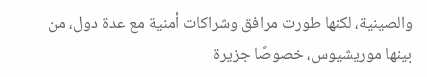والصينية، لكنها طورت مرافق وشراكات أمنية مع عدة دول، من بينها موريشيوس، خصوصًا جزيرة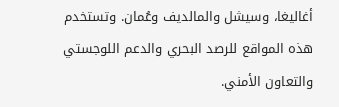أغاليغا، وسيشل والمالديف وعُمان. وتستخدم هذه المواقع للرصد البحري والدعم اللوجستي والتعاون الأمني.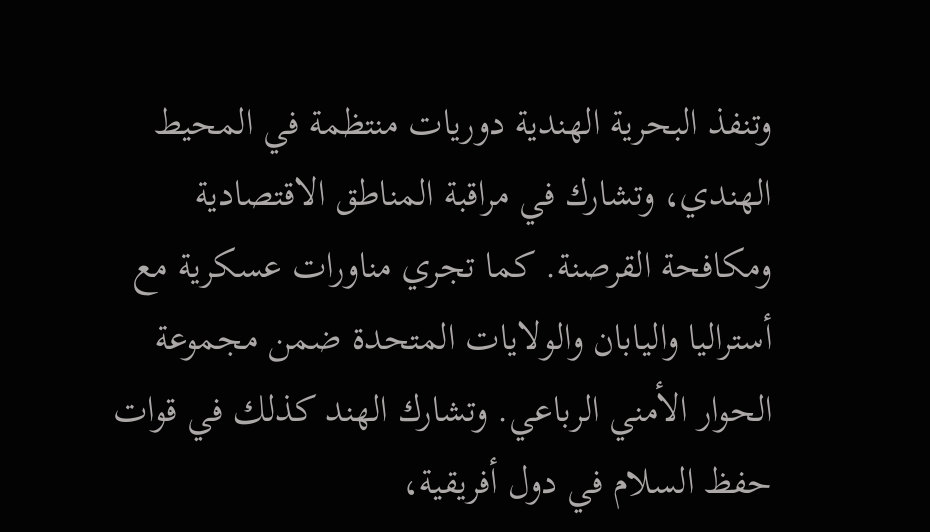وتنفذ البحرية الهندية دوريات منتظمة في المحيط الهندي، وتشارك في مراقبة المناطق الاقتصادية ومكافحة القرصنة. كما تجري مناورات عسكرية مع أستراليا واليابان والولايات المتحدة ضمن مجموعة الحوار الأمني الرباعي. وتشارك الهند كذلك في قوات حفظ السلام في دول أفريقية،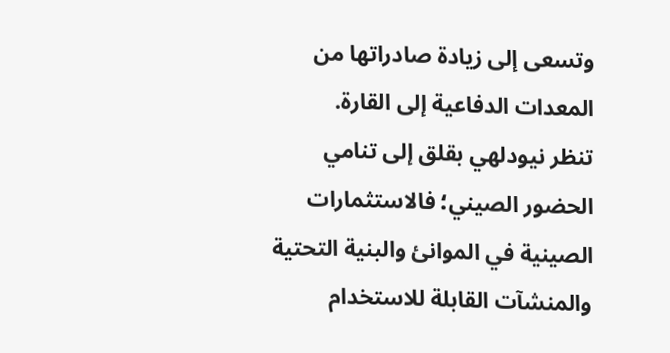وتسعى إلى زيادة صادراتها من المعدات الدفاعية إلى القارة.
تنظر نيودلهي بقلق إلى تنامي الحضور الصيني؛ فالاستثمارات الصينية في الموانئ والبنية التحتية والمنشآت القابلة للاستخدام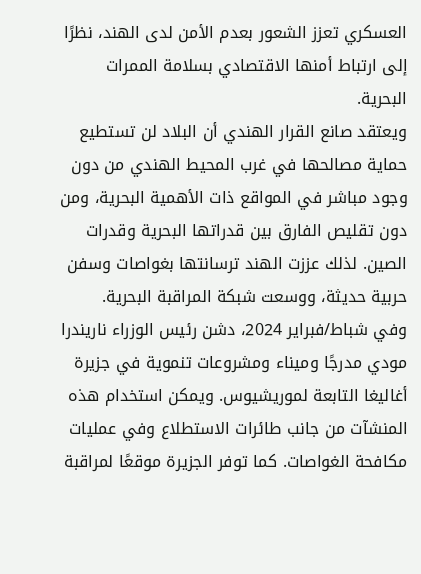العسكري تعزز الشعور بعدم الأمن لدى الهند، نظرًا إلى ارتباط أمنها الاقتصادي بسلامة الممرات البحرية.
ويعتقد صانع القرار الهندي أن البلاد لن تستطيع حماية مصالحها في غرب المحيط الهندي من دون وجود مباشر في المواقع ذات الأهمية البحرية، ومن دون تقليص الفارق بين قدراتها البحرية وقدرات الصين. لذلك عززت الهند ترسانتها بغواصات وسفن حربية حديثة، ووسعت شبكة المراقبة البحرية.
وفي شباط/فبراير 2024، دشن رئيس الوزراء ناريندرا مودي مدرجًا وميناء ومشروعات تنموية في جزيرة أغاليغا التابعة لموريشيوس. ويمكن استخدام هذه المنشآت من جانب طائرات الاستطلاع وفي عمليات مكافحة الغواصات. كما توفر الجزيرة موقعًا لمراقبة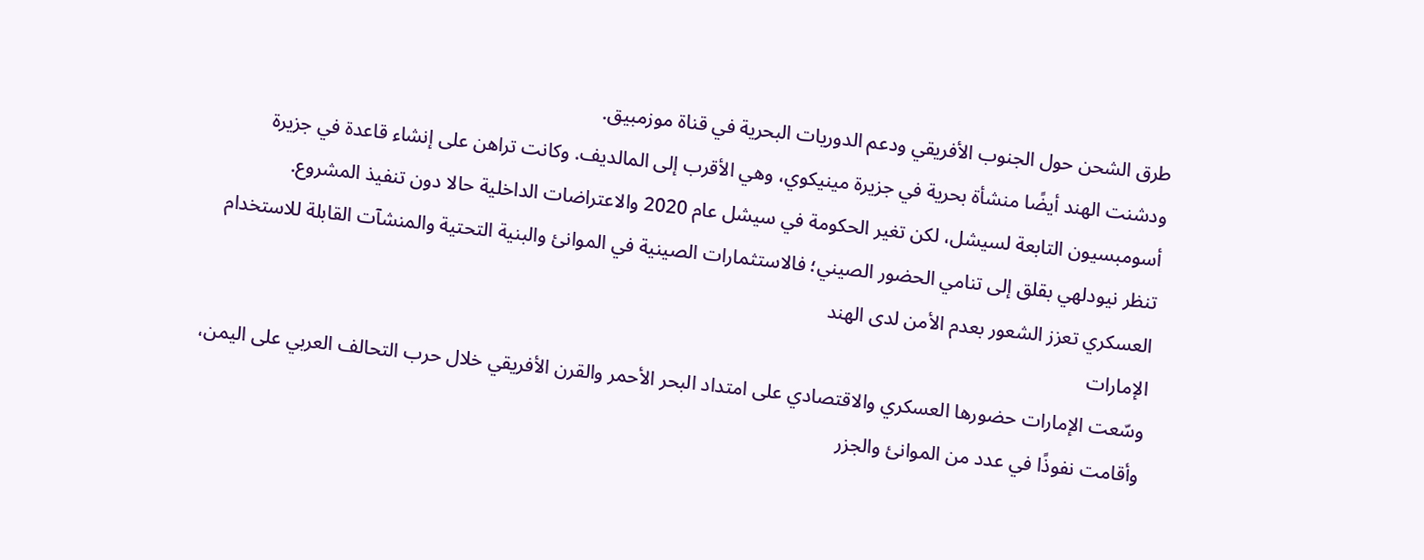طرق الشحن حول الجنوب الأفريقي ودعم الدوريات البحرية في قناة موزمبيق.
ودشنت الهند أيضًا منشأة بحرية في جزيرة مينيكوي، وهي الأقرب إلى المالديف. وكانت تراهن على إنشاء قاعدة في جزيرة أسومبسيون التابعة لسيشل، لكن تغير الحكومة في سيشل عام 2020 والاعتراضات الداخلية حالا دون تنفيذ المشروع.
تنظر نيودلهي بقلق إلى تنامي الحضور الصيني؛ فالاستثمارات الصينية في الموانئ والبنية التحتية والمنشآت القابلة للاستخدام العسكري تعزز الشعور بعدم الأمن لدى الهند
الإمارات
وسّعت الإمارات حضورها العسكري والاقتصادي على امتداد البحر الأحمر والقرن الأفريقي خلال حرب التحالف العربي على اليمن، وأقامت نفوذًا في عدد من الموانئ والجزر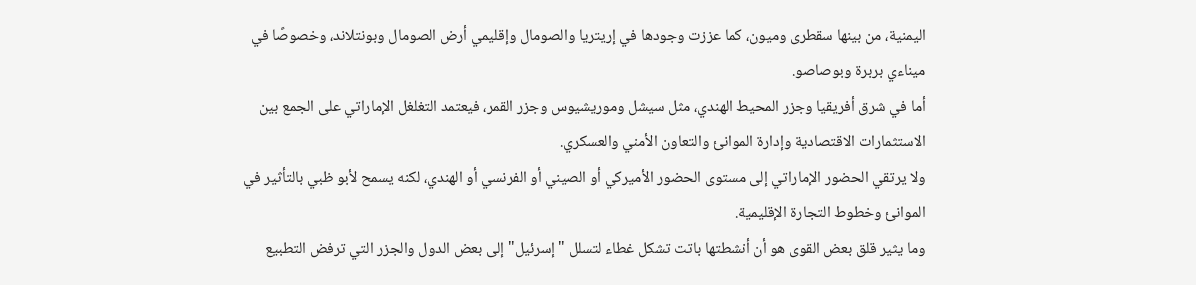اليمنية، من بينها سقطرى وميون، كما عززت وجودها في إريتريا والصومال وإقليمي أرض الصومال وبونتلاند، وخصوصًا في ميناءي بربرة وبوصاصو.
أما في شرق أفريقيا وجزر المحيط الهندي، مثل سيشل وموريشيوس وجزر القمر، فيعتمد التغلغل الإماراتي على الجمع بين الاستثمارات الاقتصادية وإدارة الموانئ والتعاون الأمني والعسكري.
ولا يرتقي الحضور الإماراتي إلى مستوى الحضور الأميركي أو الصيني أو الفرنسي أو الهندي، لكنه يسمح لأبو ظبي بالتأثير في الموانئ وخطوط التجارة الإقليمية.
وما يثير قلق بعض القوى هو أن أنشطتها باتت تشكل غطاء لتسلل "إسرئيل" إلى بعض الدول والجزر التي ترفض التطبيع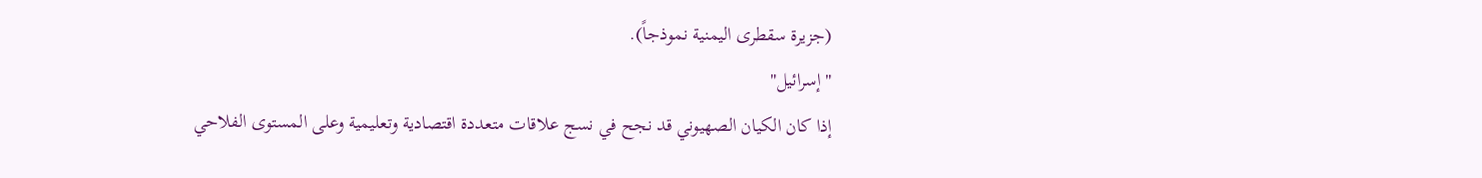(جزيرة سقطرى اليمنية نموذجاً).
"إسرائيل"
إذا كان الكيان الصهيوني قد نجح في نسج علاقات متعددة اقتصادية وتعليمية وعلى المستوى الفلاحي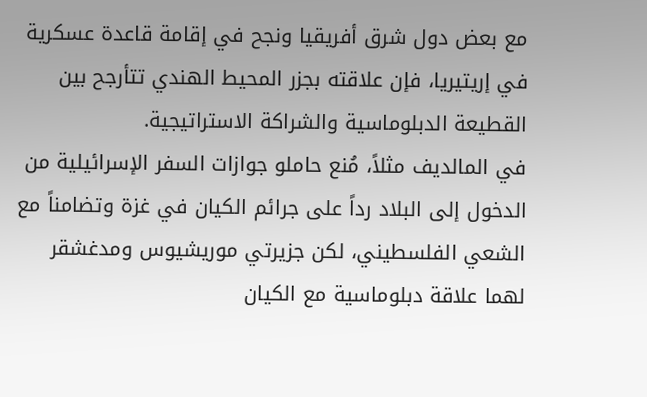مع بعض دول شرق أفريقيا ونجح في إقامة قاعدة عسكرية في إريتيريا، فإن علاقته بجزر المحيط الهندي تتأرجح بين القطيعة الدبلوماسية والشراكة الاستراتيجية.
في المالديف مثلاً، مُنع حاملو جوازات السفر الإسرائيلية من الدخول إلى البلاد رداً على جرائم الكيان في غزة وتضامناً مع الشعي الفلسطيني، لكن جزيرتي موريشيوس ومدغشقر لهما علاقة دبلوماسية مع الكيان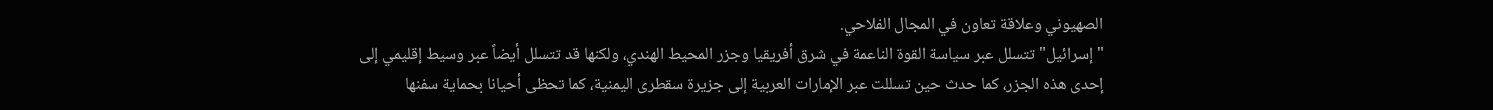الصهيوني وعلاقة تعاون في المجال الفلاحي.
"إسرائيل" تتسلل عبر سياسة القوة الناعمة في شرق أفريقيا وجزر المحيط الهندي، ولكنها قد تتسلل أيضاً عبر وسيط إقليمي إلى إحدى هذه الجزر، كما حدث حين تسللت عبر الإمارات العربية إلى جزيرة سقطرى اليمنية، كما تحظى أحيانا بحماية سفنها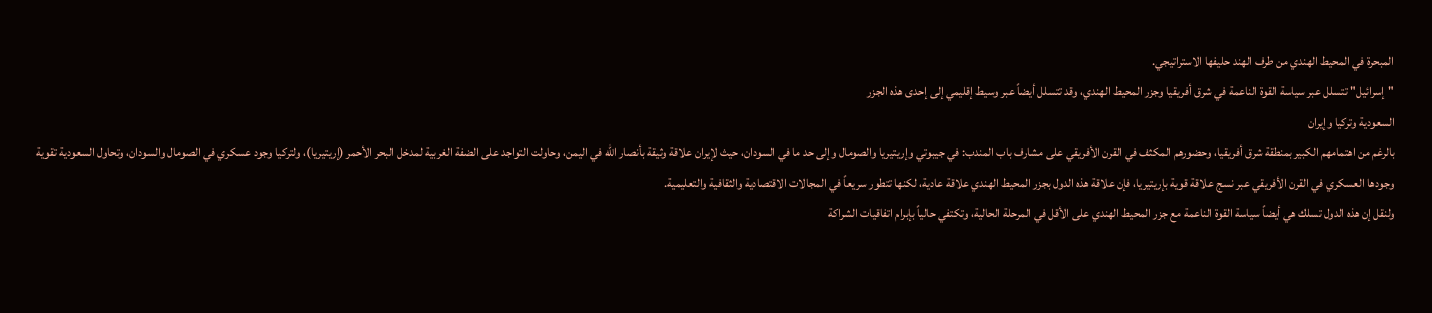المبحرة في المحيط الهندي من طرف الهند حليفها الاستراتيجي.
"إسرائيل" تتسلل عبر سياسة القوة الناعمة في شرق أفريقيا وجزر المحيط الهندي، وقد تتسلل أيضاً عبر وسيط إقليمي إلى إحدى هذه الجزر
السعودية وتركيا وإيران
بالرغم من اهتمامهم الكبير بمنطقة شرق أفريقيا، وحضورهم المكثف في القرن الأفريقي على مشارف باب المندب: في جيبوتي وإريتيريا والصومال وإلى حد ما في السودان، حيث لإيران علاقة وثيقة بأنصار الله في اليمن، وحاولت التواجد على الضفة الغربية لمدخل البحر الأحمر (إريتيريا)، ولتركيا وجود عسكري في الصومال والسودان، وتحاول السعودية تقوية وجودها العسكري في القرن الأفريقي عبر نسج علاقة قوية بإريتيريا، فإن علاقة هذه الدول بجزر المحيط الهندي علاقة عادية، لكنها تتطور سريعاً في المجالات الاقتصادية والثقافية والتعليمية.
ولنقل إن هذه الدول تسلك هي أيضاً سياسة القوة الناعمة مع جزر المحيط الهندي على الأقل في المرحلة الحالية، وتكتفي حالياً بإبرام اتفاقيات الشراكة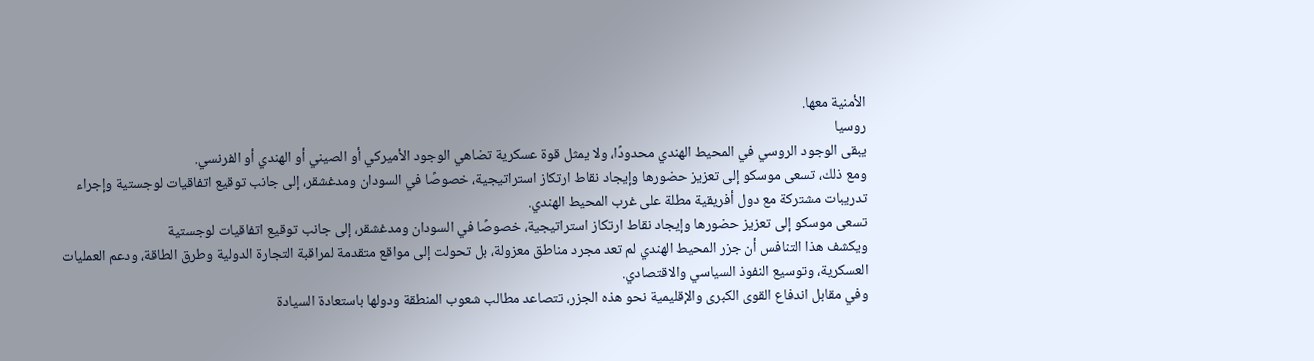الأمنية معها.
روسيا
يبقى الوجود الروسي في المحيط الهندي محدودًا، ولا يمثل قوة عسكرية تضاهي الوجود الأميركي أو الصيني أو الهندي أو الفرنسي.
ومع ذلك، تسعى موسكو إلى تعزيز حضورها وإيجاد نقاط ارتكاز استراتيجية، خصوصًا في السودان ومدغشقر، إلى جانب توقيع اتفاقيات لوجستية وإجراء تدريبات مشتركة مع دول أفريقية مطلة على غرب المحيط الهندي.
تسعى موسكو إلى تعزيز حضورها وإيجاد نقاط ارتكاز استراتيجية، خصوصًا في السودان ومدغشقر، إلى جانب توقيع اتفاقيات لوجستية
ويكشف هذا التنافس أن جزر المحيط الهندي لم تعد مجرد مناطق معزولة، بل تحولت إلى مواقع متقدمة لمراقبة التجارة الدولية وطرق الطاقة، ودعم العمليات العسكرية، وتوسيع النفوذ السياسي والاقتصادي.
وفي مقابل اندفاع القوى الكبرى والإقليمية نحو هذه الجزر، تتصاعد مطالب شعوب المنطقة ودولها باستعادة السيادة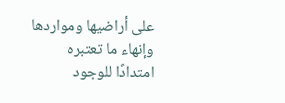على أراضيها ومواردها وإنهاء ما تعتبره امتدادًا للوجود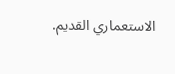الاستعماري القديم.